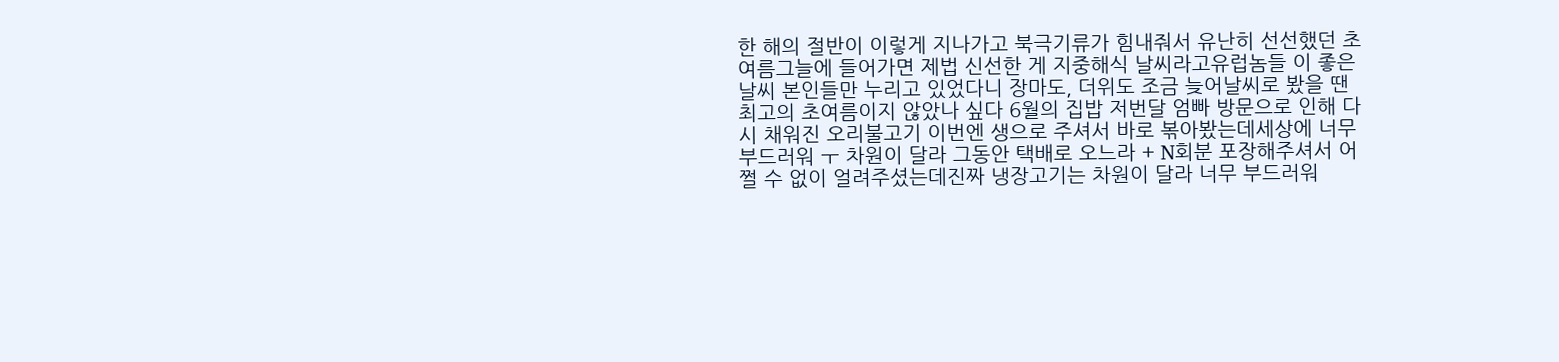한 해의 절반이 이렇게 지나가고 북극기류가 힘내줘서 유난히 선선했던 초여름그늘에 들어가면 제법 신선한 게 지중해식 날씨라고유럽놈들 이 좋은 날씨 본인들만 누리고 있었다니 장마도, 더위도 조금 늦어날씨로 봤을 땐 최고의 초여름이지 않았나 싶다 6월의 집밥 저번달 엄빠 방문으로 인해 다시 채워진 오리불고기 이번엔 생으로 주셔서 바로 볶아봤는데세상에 너무 부드러워 ㅜ 차원이 달라 그동안 택배로 오느라 + N회분 포장해주셔서 어쩔 수 없이 얼려주셨는데진짜 냉장고기는 차원이 달라 너무 부드러워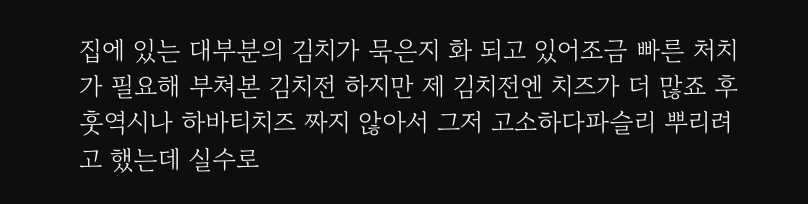집에 있는 대부분의 김치가 묵은지 화 되고 있어조금 빠른 처치가 필요해 부쳐본 김치전 하지만 제 김치전엔 치즈가 더 많죠 후훗역시나 하바티치즈 짜지 않아서 그저 고소하다파슬리 뿌리려고 했는데 실수로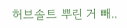허브솔트 뿌린 거 빼..